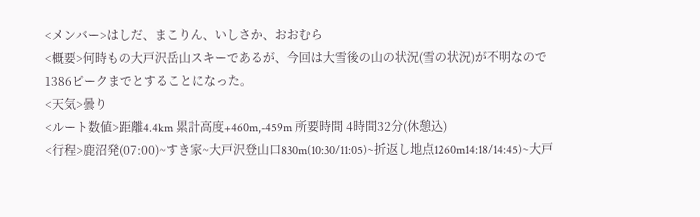<メンバー>はしだ、まこりん、いしさか、おおむら
<概要>何時もの大戸沢岳山スキーであるが、今回は大雪後の山の状況(雪の状況)が不明なので
1386ピークまでとすることになった。
<天気>曇り
<ルート数値>距離4.4km 累計高度+460m,-459m 所要時間 4時間32分(休憩込)
<行程>鹿沼発(07:00)~すき家~大戸沢登山口830m(10:30/11:05)~折返し地点1260m14:18/14:45)~大戸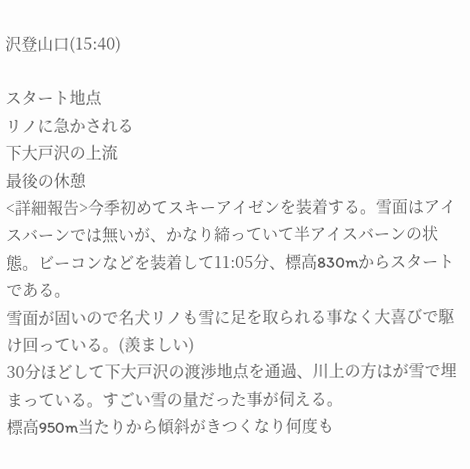沢登山口(15:40)

スタート地点
リノに急かされる
下大戸沢の上流
最後の休憩
<詳細報告>今季初めてスキーアイゼンを装着する。雪面はアイスバーンでは無いが、かなり締っていて半アイスバーンの状態。ビーコンなどを装着して11:05分、標高830mからスタートである。
雪面が固いので名犬リノも雪に足を取られる事なく大喜びで駆け回っている。(羨ましい)
30分ほどして下大戸沢の渡渉地点を通過、川上の方はが雪で埋まっている。すごい雪の量だった事が伺える。
標高950m当たりから傾斜がきつくなり何度も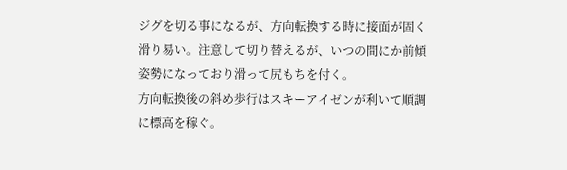ジグを切る事になるが、方向転換する時に接面が固く滑り易い。注意して切り替えるが、いつの間にか前傾姿勢になっており滑って尻もちを付く。
方向転換後の斜め歩行はスキーアイゼンが利いて順調に標高を稼ぐ。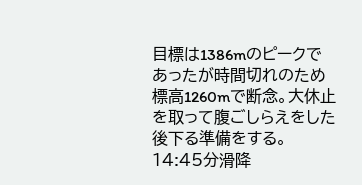目標は1386mのピークであったが時間切れのため標高1260mで断念。大休止を取って腹ごしらえをした後下る準備をする。
14:45分滑降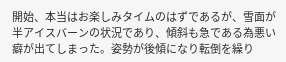開始、本当はお楽しみタイムのはずであるが、雪面が半アイスバーンの状況であり、傾斜も急である為悪い癖が出てしまった。姿勢が後傾になり転倒を繰り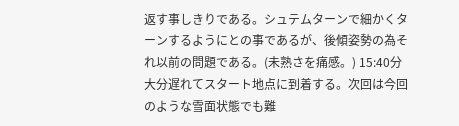返す事しきりである。シュテムターンで細かくターンするようにとの事であるが、後傾姿勢の為それ以前の問題である。(未熟さを痛感。) 15:40分大分遅れてスタート地点に到着する。次回は今回のような雪面状態でも難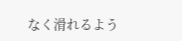なく滑れるよう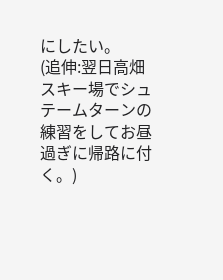にしたい。
(追伸:翌日高畑スキー場でシュテームターンの練習をしてお昼過ぎに帰路に付く。)